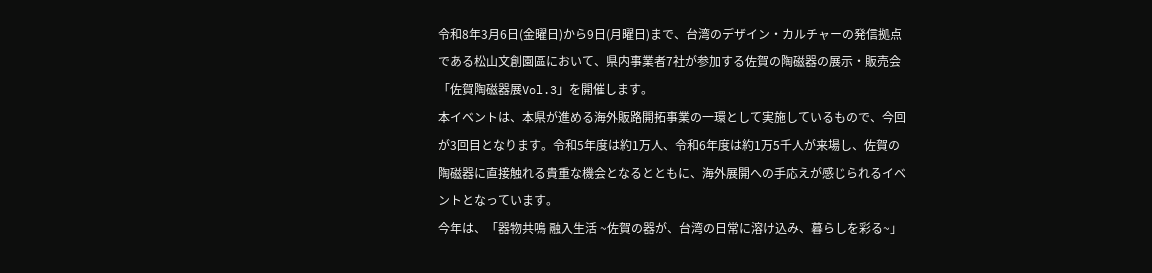令和8年3月6日(金曜日)から9日(月曜日)まで、台湾のデザイン・カルチャーの発信拠点である松山文創園區において、県内事業者7社が参加する佐賀の陶磁器の展示・販売会「佐賀陶磁器展Vol.3」を開催します。
本イベントは、本県が進める海外販路開拓事業の一環として実施しているもので、今回が3回目となります。令和5年度は約1万人、令和6年度は約1万5千人が来場し、佐賀の陶磁器に直接触れる貴重な機会となるとともに、海外展開への手応えが感じられるイベントとなっています。
今年は、「器物共鳴 融入生活 ~佐賀の器が、台湾の日常に溶け込み、暮らしを彩る~」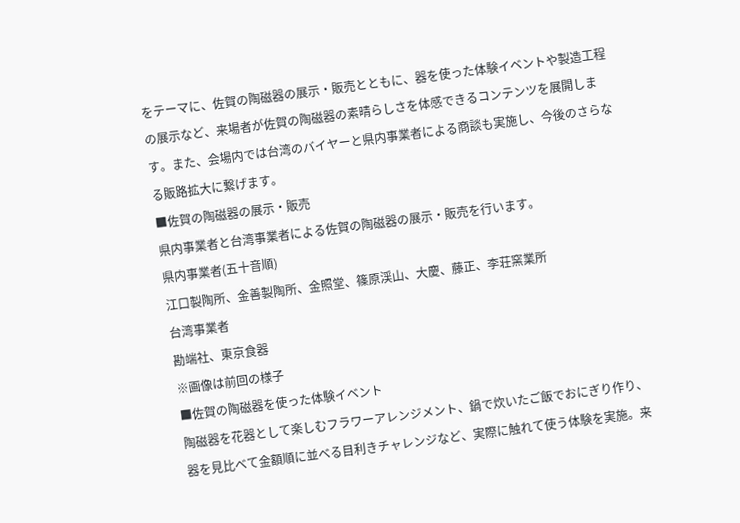をテーマに、佐賀の陶磁器の展示・販売とともに、器を使った体験イベントや製造工程の展示など、来場者が佐賀の陶磁器の素晴らしさを体感できるコンテンツを展開します。また、会場内では台湾のバイヤーと県内事業者による商談も実施し、今後のさらなる販路拡大に繋げます。
■佐賀の陶磁器の展示・販売
県内事業者と台湾事業者による佐賀の陶磁器の展示・販売を行います。
県内事業者(五十音順)
江口製陶所、金善製陶所、金照堂、篠原渓山、大慶、藤正、李荘窯業所
台湾事業者
勘端社、東京食器
※画像は前回の様子
■佐賀の陶磁器を使った体験イベント
陶磁器を花器として楽しむフラワーアレンジメント、鍋で炊いたご飯でおにぎり作り、器を見比べて金額順に並べる目利きチャレンジなど、実際に触れて使う体験を実施。来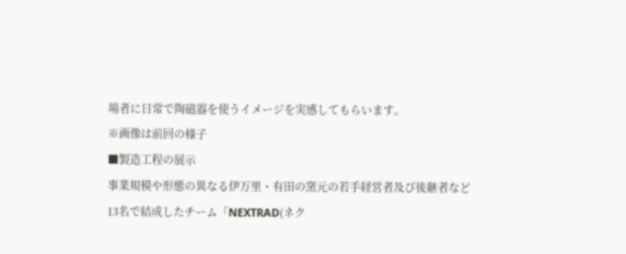場者に日常で陶磁器を使うイメージを実感してもらいます。
※画像は前回の様子
■製造工程の展示
事業規模や形態の異なる伊万里・有田の窯元の若手経営者及び後継者など13名で結成したチーム「NEXTRAD(ネク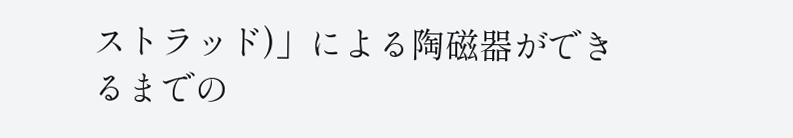ストラッド)」による陶磁器ができるまでの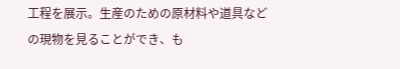工程を展示。生産のための原材料や道具などの現物を見ることができ、も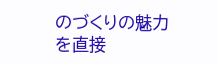のづくりの魅力を直接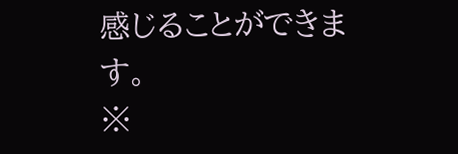感じることができます。
※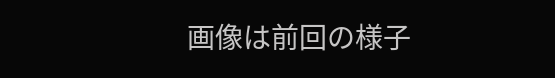画像は前回の様子